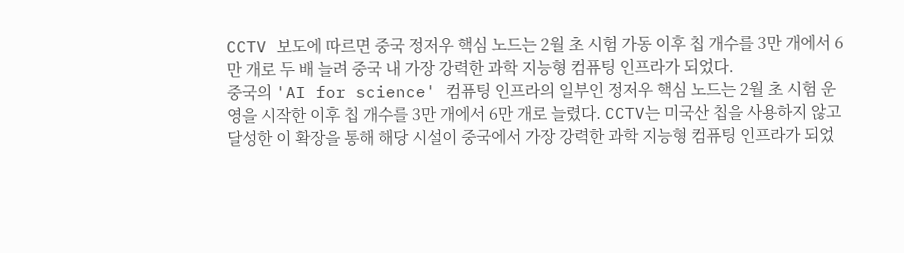CCTV 보도에 따르면 중국 정저우 핵심 노드는 2월 초 시험 가동 이후 칩 개수를 3만 개에서 6만 개로 두 배 늘려 중국 내 가장 강력한 과학 지능형 컴퓨팅 인프라가 되었다.
중국의 'AI for science' 컴퓨팅 인프라의 일부인 정저우 핵심 노드는 2월 초 시험 운영을 시작한 이후 칩 개수를 3만 개에서 6만 개로 늘렸다. CCTV는 미국산 칩을 사용하지 않고 달성한 이 확장을 통해 해당 시설이 중국에서 가장 강력한 과학 지능형 컴퓨팅 인프라가 되었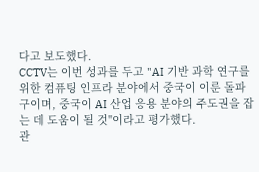다고 보도했다.
CCTV는 이번 성과를 두고 "AI 기반 과학 연구를 위한 컴퓨팅 인프라 분야에서 중국이 이룬 돌파구이며, 중국이 AI 산업 응용 분야의 주도권을 잡는 데 도움이 될 것"이라고 평가했다.
관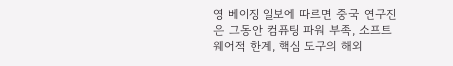영 베이징 일보에 따르면 중국 연구진은 그동안 컴퓨팅 파워 부족, 소프트웨어적 한계, 핵심 도구의 해외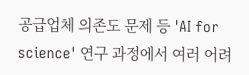공급업체 의존도 문제 등 'AI for science' 연구 과정에서 여러 어려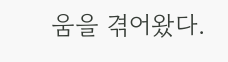움을 겪어왔다.